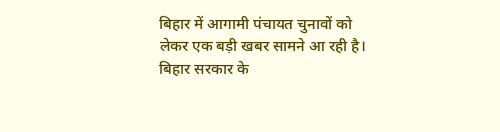बिहार में आगामी पंचायत चुनावों को लेकर एक बड़ी खबर सामने आ रही है। बिहार सरकार के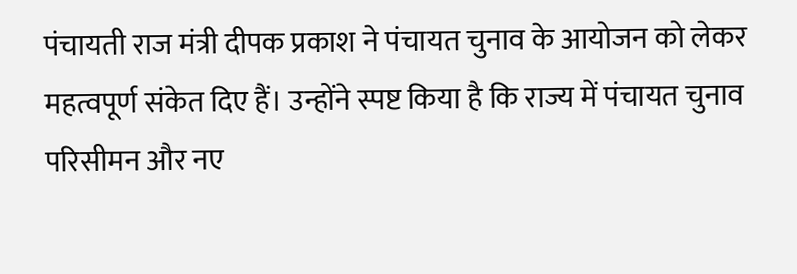पंचायती राज मंत्री दीपक प्रकाश ने पंचायत चुनाव के आयोजन को लेकर महत्वपूर्ण संकेत दिए हैं। उन्होंने स्पष्ट किया है कि राज्य में पंचायत चुनाव परिसीमन और नए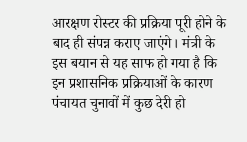आरक्षण रोस्टर की प्रक्रिया पूरी होने के बाद ही संपन्न कराए जाएंगे। मंत्री के इस बयान से यह साफ हो गया है कि इन प्रशासनिक प्रक्रियाओं के कारण पंचायत चुनावों में कुछ देरी हो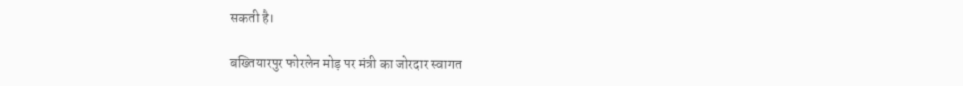सकती है।

बख्तियारपुर फोरलेन मोड़ पर मंत्री का जोरदार स्वागत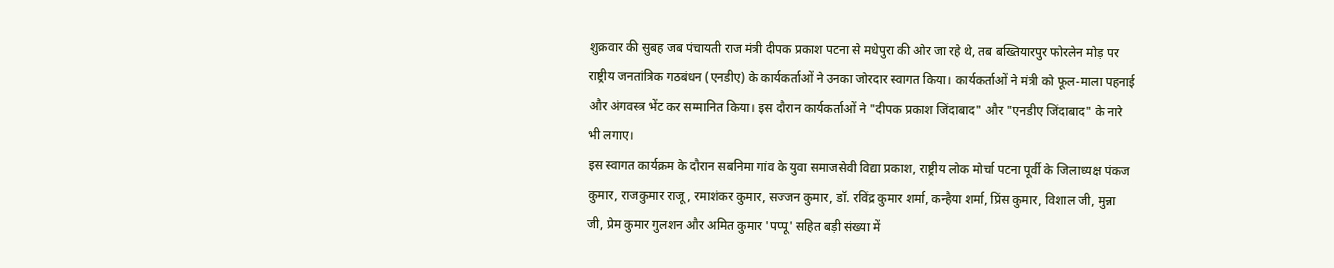शुक्रवार की सुबह जब पंचायती राज मंत्री दीपक प्रकाश पटना से मधेपुरा की ओर जा रहे थे, तब बख्तियारपुर फोरलेन मोड़ पर राष्ट्रीय जनतांत्रिक गठबंधन (एनडीए) के कार्यकर्ताओं ने उनका जोरदार स्वागत किया। कार्यकर्ताओं ने मंत्री को फूल-माला पहनाई और अंगवस्त्र भेंट कर सम्मानित किया। इस दौरान कार्यकर्ताओं ने "दीपक प्रकाश जिंदाबाद" और "एनडीए जिंदाबाद" के नारे भी लगाए।
इस स्वागत कार्यक्रम के दौरान सबनिमा गांव के युवा समाजसेवी विद्या प्रकाश, राष्ट्रीय लोक मोर्चा पटना पूर्वी के जिलाध्यक्ष पंकज कुमार, राजकुमार राजू, रमाशंकर कुमार, सज्जन कुमार, डॉ. रविंद्र कुमार शर्मा, कन्हैया शर्मा, प्रिंस कुमार, विशाल जी, मुन्ना जी, प्रेम कुमार गुलशन और अमित कुमार 'पप्पू' सहित बड़ी संख्या में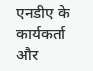एनडीए के कार्यकर्ता और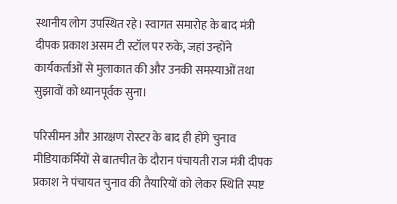स्थानीय लोग उपस्थित रहे। स्वागत समारोह के बाद मंत्री दीपक प्रकाश असम टी स्टॉल पर रुके, जहां उन्होंने कार्यकर्ताओं से मुलाकात की और उनकी समस्याओं तथा सुझावों को ध्यानपूर्वक सुना।

परिसीमन और आरक्षण रोस्टर के बाद ही होंगे चुनाव
मीडियाकर्मियों से बातचीत के दौरान पंचायती राज मंत्री दीपक प्रकाश ने पंचायत चुनाव की तैयारियों को लेकर स्थिति स्पष्ट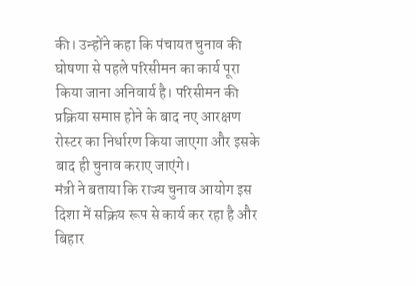की। उन्होंने कहा कि पंचायत चुनाव की घोषणा से पहले परिसीमन का कार्य पूरा किया जाना अनिवार्य है। परिसीमन की प्रक्रिया समाप्त होने के बाद नए आरक्षण रोस्टर का निर्धारण किया जाएगा और इसके बाद ही चुनाव कराए जाएंगे।
मंत्री ने बताया कि राज्य चुनाव आयोग इस दिशा में सक्रिय रूप से कार्य कर रहा है और बिहार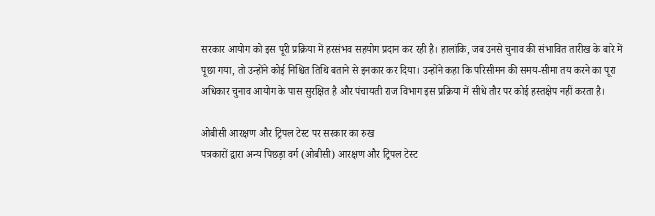सरकार आयोग को इस पूरी प्रक्रिया में हरसंभव सहयोग प्रदान कर रही है। हालांकि, जब उनसे चुनाव की संभावित तारीख के बारे में पूछा गया, तो उन्होंने कोई निश्चित तिथि बताने से इनकार कर दिया। उन्होंने कहा कि परिसीमन की समय-सीमा तय करने का पूरा अधिकार चुनाव आयोग के पास सुरक्षित है और पंचायती राज विभाग इस प्रक्रिया में सीधे तौर पर कोई हस्तक्षेप नहीं करता है।

ओबीसी आरक्षण और ट्रिपल टेस्ट पर सरकार का रुख
पत्रकारों द्वारा अन्य पिछड़ा वर्ग (ओबीसी) आरक्षण और ट्रिपल टेस्ट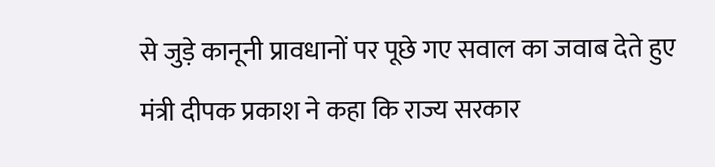से जुड़े कानूनी प्रावधानों पर पूछे गए सवाल का जवाब देते हुए मंत्री दीपक प्रकाश ने कहा कि राज्य सरकार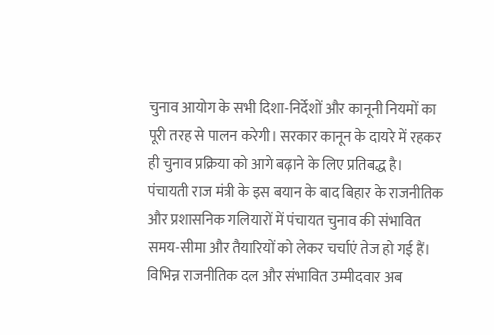चुनाव आयोग के सभी दिशा-निर्देशों और कानूनी नियमों का पूरी तरह से पालन करेगी। सरकार कानून के दायरे में रहकर ही चुनाव प्रक्रिया को आगे बढ़ाने के लिए प्रतिबद्ध है।
पंचायती राज मंत्री के इस बयान के बाद बिहार के राजनीतिक और प्रशासनिक गलियारों में पंचायत चुनाव की संभावित समय-सीमा और तैयारियों को लेकर चर्चाएं तेज हो गई हैं। विभिन्न राजनीतिक दल और संभावित उम्मीदवार अब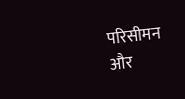परिसीमन और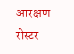आरक्षण रोस्टर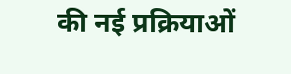की नई प्रक्रियाओं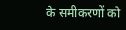के समीकरणों को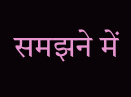समझने में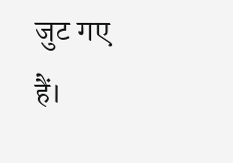जुट गए हैं।